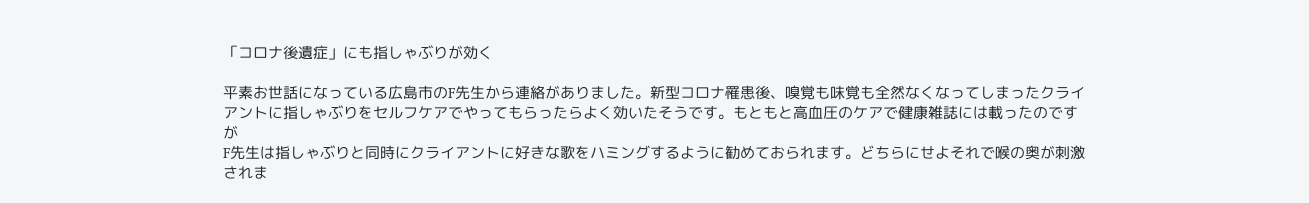「コロナ後遺症」にも指しゃぶりが効く

平素お世話になっている広島市のF先生から連絡がありました。新型コロナ罹患後、嗅覚も味覚も全然なくなってしまったクライアントに指しゃぶりをセルフケアでやってもらったらよく効いたそうです。もともと高血圧のケアで健康雑誌には載ったのですが
F先生は指しゃぶりと同時にクライアントに好きな歌をハミングするように勧めておられます。どちらにせよそれで喉の奥が刺激されま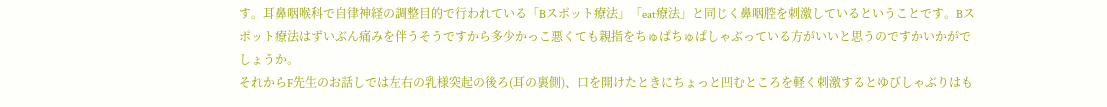す。耳鼻咽喉科で自律神経の調整目的で行われている「Bスポット療法」「eat療法」と同じく鼻咽腔を刺激しているということです。Bスポット療法はずいぶん痛みを伴うそうですから多少かっこ悪くても親指をちゅぱちゅぱしゃぶっている方がいいと思うのですかいかがでしょうか。
それからF先生のお話しでは左右の乳様突起の後ろ(耳の裏側)、口を開けたときにちょっと凹むところを軽く刺激するとゆびしゃぶりはも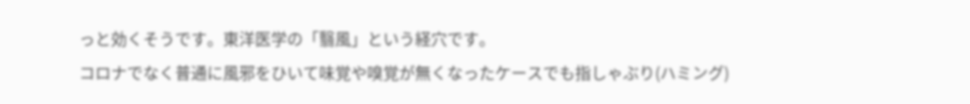っと効くそうです。東洋医学の「翳風」という経穴です。
コロナでなく普通に風邪をひいて味覚や嗅覚が無くなったケースでも指しゃぶり(ハミング)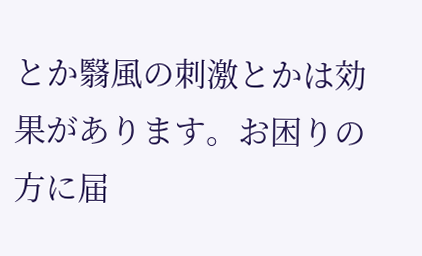とか翳風の刺激とかは効果があります。お困りの方に届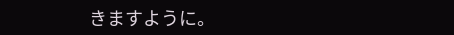きますように。